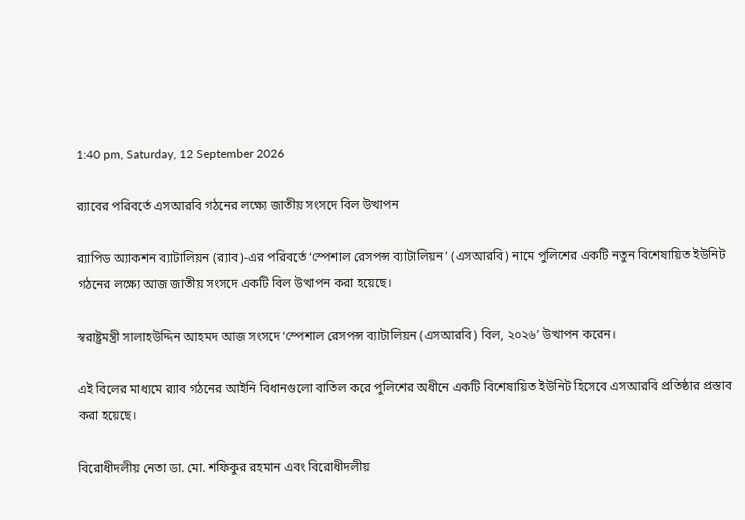1:40 pm, Saturday, 12 September 2026

র‌্যাবের পরিবর্তে এসআরবি গঠনের লক্ষ্যে জাতীয় সংসদে বিল উত্থাপন

র‌্যাপিড অ্যাকশন ব্যাটালিয়ন (র‌্যাব)-এর পরিবর্তে ‘স্পেশাল রেসপন্স ব্যাটালিয়ন’ (এসআরবি) নামে পুলিশের একটি নতুন বিশেষায়িত ইউনিট গঠনের লক্ষ্যে আজ জাতীয় সংসদে একটি বিল উত্থাপন করা হয়েছে।

স্বরাষ্ট্রমন্ত্রী সালাহউদ্দিন আহমদ আজ সংসদে ‘স্পেশাল রেসপন্স ব্যাটালিয়ন (এসআরবি) বিল, ২০২৬’ উত্থাপন করেন।

এই বিলের মাধ্যমে র‌্যাব গঠনের আইনি বিধানগুলো বাতিল করে পুলিশের অধীনে একটি বিশেষায়িত ইউনিট হিসেবে এসআরবি প্রতিষ্ঠার প্রস্তাব করা হয়েছে।

বিরোধীদলীয় নেতা ডা. মো. শফিকুর রহমান এবং বিরোধীদলীয়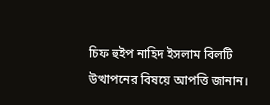চিফ হুইপ নাহিদ ইসলাম বিলটি উত্থাপনের বিষয়ে আপত্তি জানান।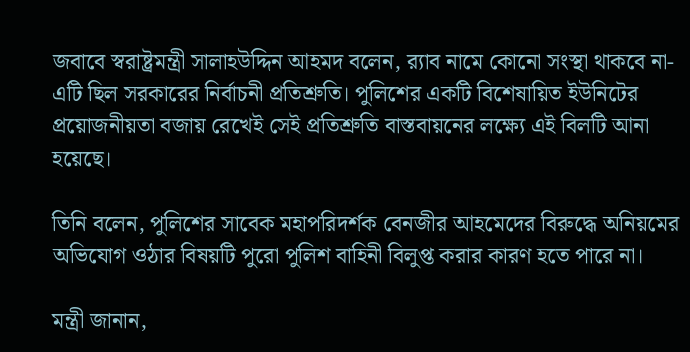জবাবে স্বরাষ্ট্রমন্ত্রী সালাহউদ্দিন আহমদ বলেন, র‌্যাব নামে কোনো সংস্থা থাকবে না-এটি ছিল সরকারের নির্বাচনী প্রতিশ্রুতি। পুলিশের একটি বিশেষায়িত ইউনিটের প্রয়োজনীয়তা বজায় রেখেই সেই প্রতিশ্রুতি বাস্তবায়নের লক্ষ্যে এই বিলটি আনা হয়েছে।

তিনি বলেন, পুলিশের সাবেক মহাপরিদর্শক বেনজীর আহমেদের বিরুদ্ধে অনিয়মের অভিযোগ ওঠার বিষয়টি পুরো পুলিশ বাহিনী বিলুপ্ত করার কারণ হতে পারে না।

মন্ত্রী জানান,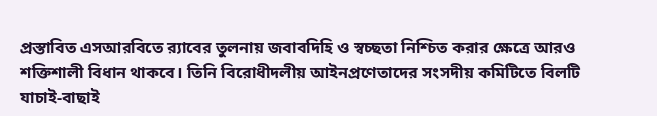প্রস্তাবিত এসআরবিতে র‌্যাবের তুলনায় জবাবদিহি ও স্বচ্ছতা নিশ্চিত করার ক্ষেত্রে আরও শক্তিশালী বিধান থাকবে। তিনি বিরোধীদলীয় আইনপ্রণেতাদের সংসদীয় কমিটিতে বিলটি যাচাই-বাছাই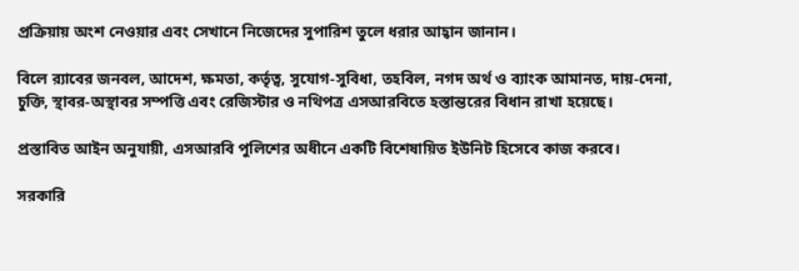প্রক্রিয়ায় অংশ নেওয়ার এবং সেখানে নিজেদের সুপারিশ তুলে ধরার আহ্বান জানান।

বিলে র‌্যাবের জনবল, আদেশ, ক্ষমতা, কর্তৃত্ব, সুযোগ-সুবিধা, তহবিল, নগদ অর্থ ও ব্যাংক আমানত, দায়-দেনা, চুক্তি, স্থাবর-অস্থাবর সম্পত্তি এবং রেজিস্টার ও নথিপত্র এসআরবিতে হস্তান্তরের বিধান রাখা হয়েছে।

প্রস্তাবিত আইন অনুযায়ী, এসআরবি পুলিশের অধীনে একটি বিশেষায়িত ইউনিট হিসেবে কাজ করবে।

সরকারি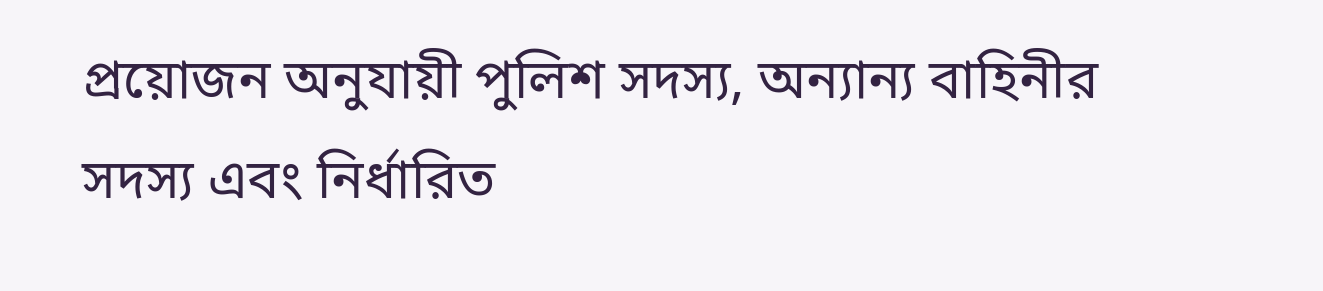প্রয়োজন অনুযায়ী পুলিশ সদস্য, অন্যান্য বাহিনীর সদস্য এবং নির্ধারিত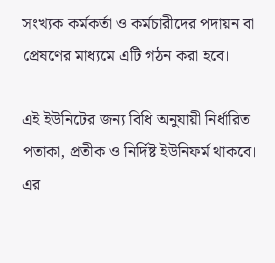সংখ্যক কর্মকর্তা ও কর্মচারীদের পদায়ন বা প্রেষণের মাধ্যমে এটি গঠন করা হবে।

এই ইউনিটের জন্য বিধি অনুযায়ী নির্ধারিত পতাকা, প্রতীক ও নির্দিষ্ট ইউনিফর্ম থাকবে। এর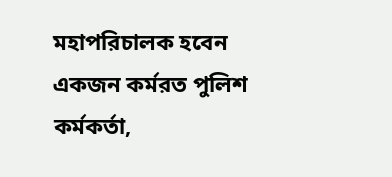মহাপরিচালক হবেন একজন কর্মরত পুলিশ কর্মকর্তা,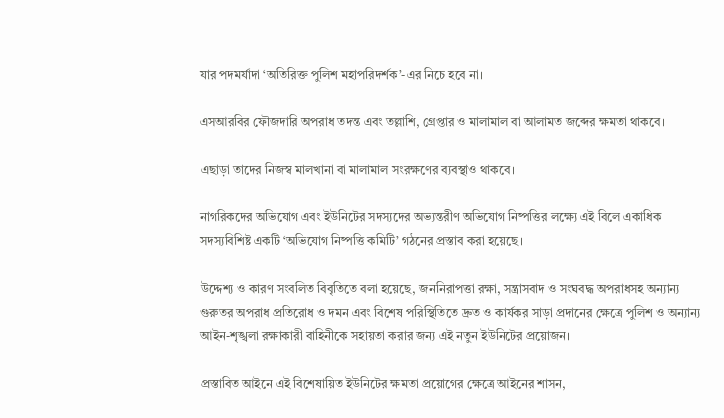যার পদমর্যাদা ‘অতিরিক্ত পুলিশ মহাপরিদর্শক’-এর নিচে হবে না।

এসআরবির ফৌজদারি অপরাধ তদন্ত এবং তল্লাশি, গ্রেপ্তার ও মালামাল বা আলামত জব্দের ক্ষমতা থাকবে।

এছাড়া তাদের নিজস্ব মালখানা বা মালামাল সংরক্ষণের ব্যবস্থাও থাকবে।

নাগরিকদের অভিযোগ এবং ইউনিটের সদস্যদের অভ্যন্তরীণ অভিযোগ নিষ্পত্তির লক্ষ্যে এই বিলে একাধিক সদস্যবিশিষ্ট একটি ‘অভিযোগ নিষ্পত্তি কমিটি’ গঠনের প্রস্তাব করা হয়েছে।

উদ্দেশ্য ও কারণ সংবলিত বিবৃতিতে বলা হয়েছে, জননিরাপত্তা রক্ষা, সন্ত্রাসবাদ ও সংঘবদ্ধ অপরাধসহ অন্যান্য গুরুতর অপরাধ প্রতিরোধ ও দমন এবং বিশেষ পরিস্থিতিতে দ্রুত ও কার্যকর সাড়া প্রদানের ক্ষেত্রে পুলিশ ও অন্যান্য আইন-শৃঙ্খলা রক্ষাকারী বাহিনীকে সহায়তা করার জন্য এই নতুন ইউনিটের প্রয়োজন।

প্রস্তাবিত আইনে এই বিশেষায়িত ইউনিটের ক্ষমতা প্রয়োগের ক্ষেত্রে আইনের শাসন,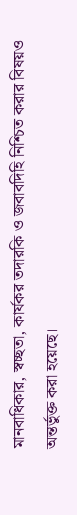মানবাধিকার, স্বচ্ছতা, কার্যকর তদারকি ও জবাবদিহি নিশ্চিত করার বিষয়ও অন্তর্ভুক্ত করা হয়েছে।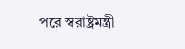পরে স্বরাষ্ট্রমন্ত্রী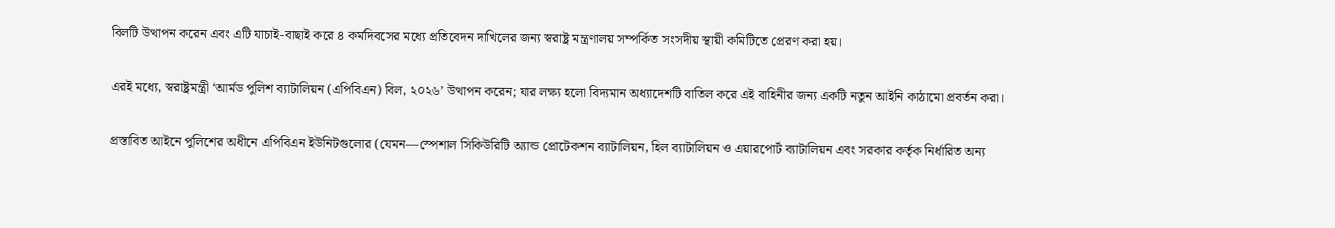বিলটি উত্থাপন করেন এবং এটি যাচাই-বাছাই করে ৪ কর্মদিবসের মধ্যে প্রতিবেদন দাখিলের জন্য স্বরাষ্ট্র মন্ত্রণালয় সম্পর্কিত সংসদীয় স্থায়ী কমিটিতে প্রেরণ করা হয়।

এরই মধ্যে, স্বরাষ্ট্রমন্ত্রী ‘আর্মড পুলিশ ব্যাটালিয়ন (এপিবিএন) বিল, ২০২৬’ উত্থাপন করেন; যার লক্ষ্য হলো বিদ্যমান অধ্যাদেশটি বাতিল করে এই বাহিনীর জন্য একটি নতুন আইনি কাঠামো প্রবর্তন করা।

প্রস্তাবিত আইনে পুলিশের অধীনে এপিবিএন ইউনিটগুলোর (যেমন—স্পেশাল সিকিউরিটি অ্যান্ড প্রোটেকশন ব্যাটালিয়ন, হিল ব্যাটালিয়ন ও এয়ারপোর্ট ব্যাটালিয়ন এবং সরকার কর্তৃক নির্ধারিত অন্য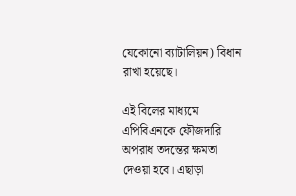যেকোনো ব্যাটালিয়ন) বিধান রাখা হয়েছে।

এই বিলের মাধ্যমে এপিবিএনকে ফৌজদারি অপরাধ তদন্তের ক্ষমতা দেওয়া হবে। এছাড়া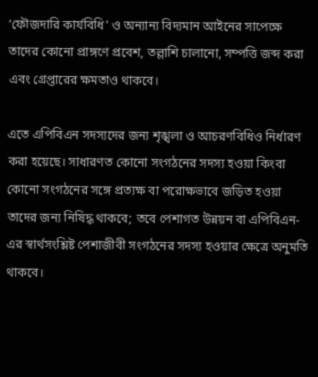‘ফৌজদারি কার্যবিধি’ ও অন্যান্য বিদ্যমান আইনের সাপেক্ষে তাদের কোনো প্রাঙ্গণে প্রবেশ, তল্লাশি চালানো, সম্পত্তি জব্দ করা এবং গ্রেপ্তারের ক্ষমতাও থাকবে।

এতে এপিবিএন সদস্যদের জন্য শৃঙ্খলা ও আচরণবিধিও নির্ধারণ করা হয়েছে। সাধারণত কোনো সংগঠনের সদস্য হওয়া কিংবা কোনো সংগঠনের সঙ্গে প্রত্যক্ষ বা পরোক্ষভাবে জড়িত হওয়া তাদের জন্য নিষিদ্ধ থাকবে; তবে পেশাগত উন্নয়ন বা এপিবিএন-এর স্বার্থসংশ্লিষ্ট পেশাজীবী সংগঠনের সদস্য হওয়ার ক্ষেত্রে অনুমতি থাকবে।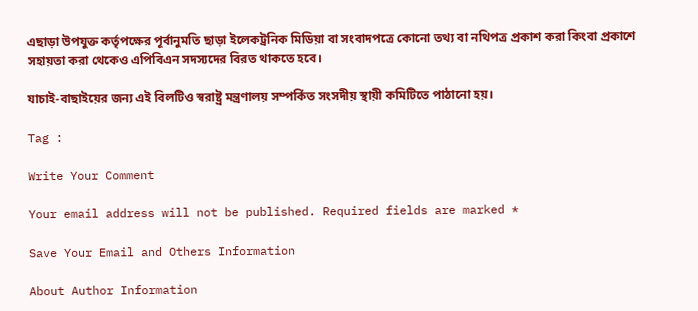এছাড়া উপযুক্ত কর্তৃপক্ষের পূর্বানুমতি ছাড়া ইলেকট্রনিক মিডিয়া বা সংবাদপত্রে কোনো তথ্য বা নথিপত্র প্রকাশ করা কিংবা প্রকাশে সহায়তা করা থেকেও এপিবিএন সদস্যদের বিরত থাকতে হবে।

যাচাই-বাছাইয়ের জন্য এই বিলটিও স্বরাষ্ট্র মন্ত্রণালয় সম্পর্কিত সংসদীয় স্থায়ী কমিটিতে পাঠানো হয়।

Tag :

Write Your Comment

Your email address will not be published. Required fields are marked *

Save Your Email and Others Information

About Author Information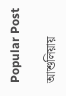Popular Post

আশুলিয়ায়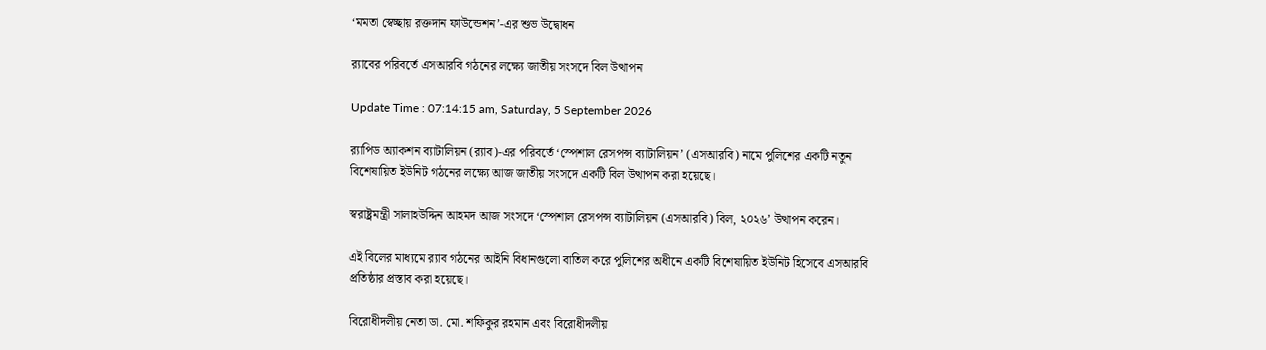‘মমতা স্বেচ্ছায় রক্তদান ফাউন্ডেশন’-এর শুভ উদ্বোধন

র‌্যাবের পরিবর্তে এসআরবি গঠনের লক্ষ্যে জাতীয় সংসদে বিল উত্থাপন

Update Time : 07:14:15 am, Saturday, 5 September 2026

র‌্যাপিড অ্যাকশন ব্যাটালিয়ন (র‌্যাব)-এর পরিবর্তে ‘স্পেশাল রেসপন্স ব্যাটালিয়ন’ (এসআরবি) নামে পুলিশের একটি নতুন বিশেষায়িত ইউনিট গঠনের লক্ষ্যে আজ জাতীয় সংসদে একটি বিল উত্থাপন করা হয়েছে।

স্বরাষ্ট্রমন্ত্রী সালাহউদ্দিন আহমদ আজ সংসদে ‘স্পেশাল রেসপন্স ব্যাটালিয়ন (এসআরবি) বিল, ২০২৬’ উত্থাপন করেন।

এই বিলের মাধ্যমে র‌্যাব গঠনের আইনি বিধানগুলো বাতিল করে পুলিশের অধীনে একটি বিশেষায়িত ইউনিট হিসেবে এসআরবি প্রতিষ্ঠার প্রস্তাব করা হয়েছে।

বিরোধীদলীয় নেতা ডা. মো. শফিকুর রহমান এবং বিরোধীদলীয়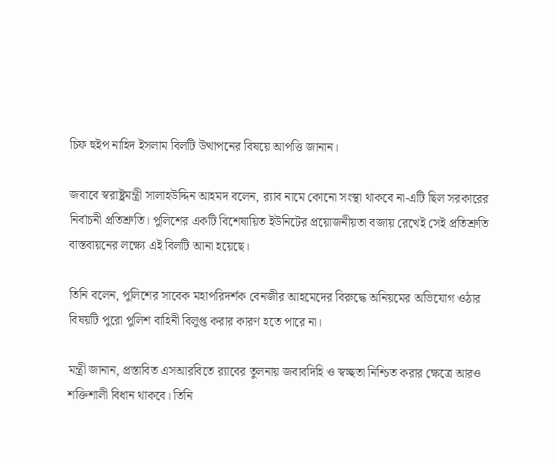চিফ হুইপ নাহিদ ইসলাম বিলটি উত্থাপনের বিষয়ে আপত্তি জানান।

জবাবে স্বরাষ্ট্রমন্ত্রী সালাহউদ্দিন আহমদ বলেন, র‌্যাব নামে কোনো সংস্থা থাকবে না-এটি ছিল সরকারের নির্বাচনী প্রতিশ্রুতি। পুলিশের একটি বিশেষায়িত ইউনিটের প্রয়োজনীয়তা বজায় রেখেই সেই প্রতিশ্রুতি বাস্তবায়নের লক্ষ্যে এই বিলটি আনা হয়েছে।

তিনি বলেন, পুলিশের সাবেক মহাপরিদর্শক বেনজীর আহমেদের বিরুদ্ধে অনিয়মের অভিযোগ ওঠার বিষয়টি পুরো পুলিশ বাহিনী বিলুপ্ত করার কারণ হতে পারে না।

মন্ত্রী জানান, প্রস্তাবিত এসআরবিতে র‌্যাবের তুলনায় জবাবদিহি ও স্বচ্ছতা নিশ্চিত করার ক্ষেত্রে আরও শক্তিশালী বিধান থাকবে। তিনি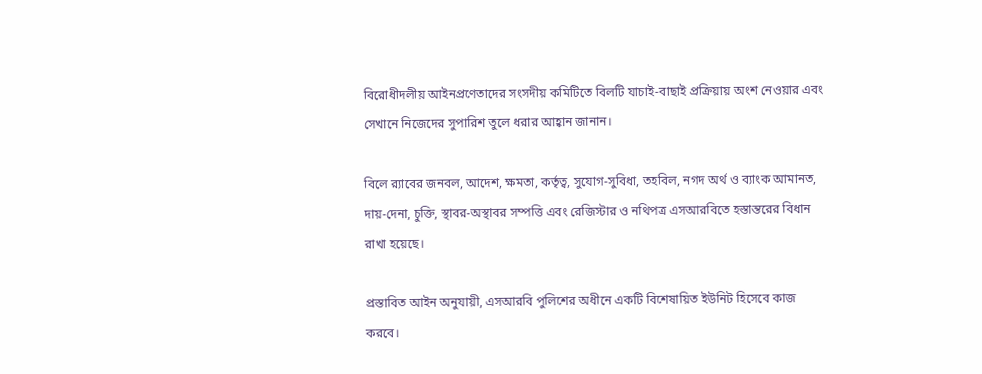বিরোধীদলীয় আইনপ্রণেতাদের সংসদীয় কমিটিতে বিলটি যাচাই-বাছাই প্রক্রিয়ায় অংশ নেওয়ার এবং সেখানে নিজেদের সুপারিশ তুলে ধরার আহ্বান জানান।

বিলে র‌্যাবের জনবল, আদেশ, ক্ষমতা, কর্তৃত্ব, সুযোগ-সুবিধা, তহবিল, নগদ অর্থ ও ব্যাংক আমানত, দায়-দেনা, চুক্তি, স্থাবর-অস্থাবর সম্পত্তি এবং রেজিস্টার ও নথিপত্র এসআরবিতে হস্তান্তরের বিধান রাখা হয়েছে।

প্রস্তাবিত আইন অনুযায়ী, এসআরবি পুলিশের অধীনে একটি বিশেষায়িত ইউনিট হিসেবে কাজ করবে।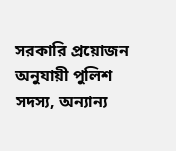সরকারি প্রয়োজন অনুযায়ী পুলিশ সদস্য, অন্যান্য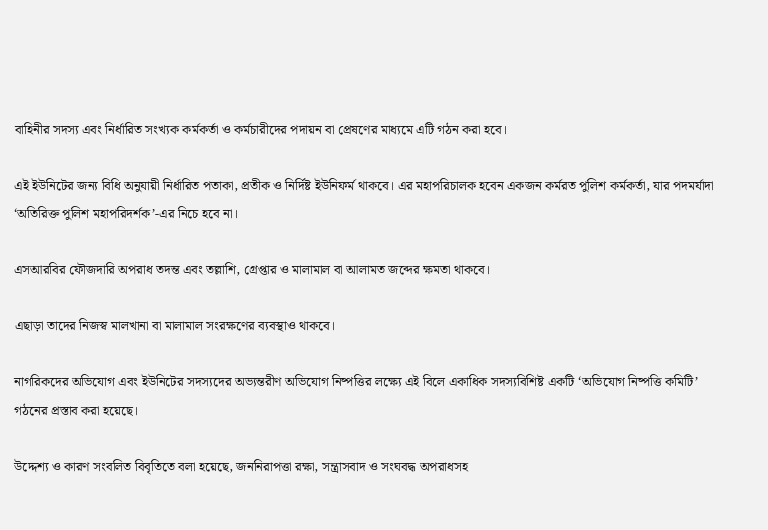বাহিনীর সদস্য এবং নির্ধারিত সংখ্যক কর্মকর্তা ও কর্মচারীদের পদায়ন বা প্রেষণের মাধ্যমে এটি গঠন করা হবে।

এই ইউনিটের জন্য বিধি অনুযায়ী নির্ধারিত পতাকা, প্রতীক ও নির্দিষ্ট ইউনিফর্ম থাকবে। এর মহাপরিচালক হবেন একজন কর্মরত পুলিশ কর্মকর্তা, যার পদমর্যাদা ‘অতিরিক্ত পুলিশ মহাপরিদর্শক’-এর নিচে হবে না।

এসআরবির ফৌজদারি অপরাধ তদন্ত এবং তল্লাশি, গ্রেপ্তার ও মালামাল বা আলামত জব্দের ক্ষমতা থাকবে।

এছাড়া তাদের নিজস্ব মালখানা বা মালামাল সংরক্ষণের ব্যবস্থাও থাকবে।

নাগরিকদের অভিযোগ এবং ইউনিটের সদস্যদের অভ্যন্তরীণ অভিযোগ নিষ্পত্তির লক্ষ্যে এই বিলে একাধিক সদস্যবিশিষ্ট একটি ‘অভিযোগ নিষ্পত্তি কমিটি’ গঠনের প্রস্তাব করা হয়েছে।

উদ্দেশ্য ও কারণ সংবলিত বিবৃতিতে বলা হয়েছে, জননিরাপত্তা রক্ষা, সন্ত্রাসবাদ ও সংঘবদ্ধ অপরাধসহ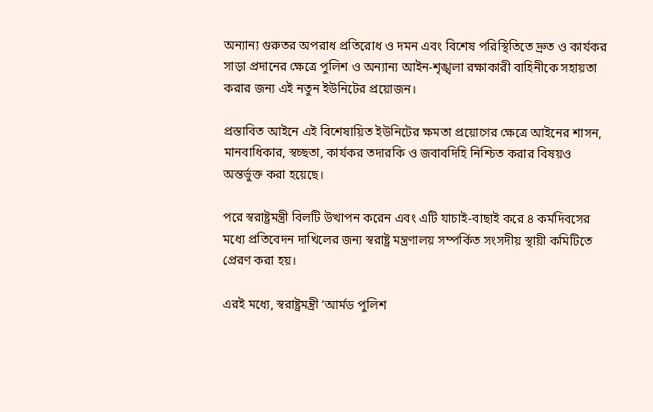অন্যান্য গুরুতর অপরাধ প্রতিরোধ ও দমন এবং বিশেষ পরিস্থিতিতে দ্রুত ও কার্যকর সাড়া প্রদানের ক্ষেত্রে পুলিশ ও অন্যান্য আইন-শৃঙ্খলা রক্ষাকারী বাহিনীকে সহায়তা করার জন্য এই নতুন ইউনিটের প্রয়োজন।

প্রস্তাবিত আইনে এই বিশেষায়িত ইউনিটের ক্ষমতা প্রয়োগের ক্ষেত্রে আইনের শাসন, মানবাধিকার, স্বচ্ছতা, কার্যকর তদারকি ও জবাবদিহি নিশ্চিত করার বিষয়ও অন্তর্ভুক্ত করা হয়েছে।

পরে স্বরাষ্ট্রমন্ত্রী বিলটি উত্থাপন করেন এবং এটি যাচাই-বাছাই করে ৪ কর্মদিবসের মধ্যে প্রতিবেদন দাখিলের জন্য স্বরাষ্ট্র মন্ত্রণালয় সম্পর্কিত সংসদীয় স্থায়ী কমিটিতে প্রেরণ করা হয়।

এরই মধ্যে, স্বরাষ্ট্রমন্ত্রী ‘আর্মড পুলিশ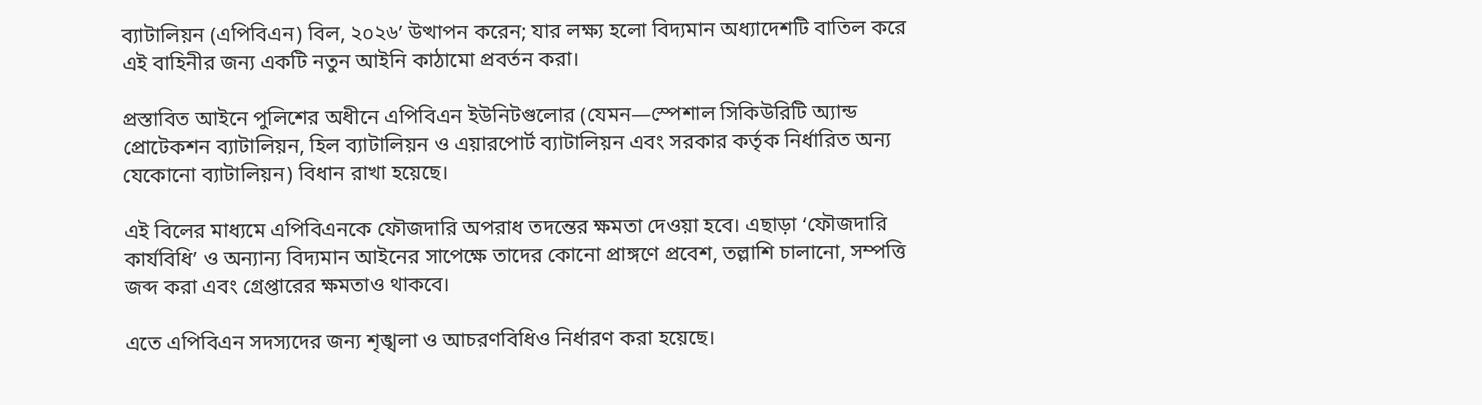ব্যাটালিয়ন (এপিবিএন) বিল, ২০২৬’ উত্থাপন করেন; যার লক্ষ্য হলো বিদ্যমান অধ্যাদেশটি বাতিল করে এই বাহিনীর জন্য একটি নতুন আইনি কাঠামো প্রবর্তন করা।

প্রস্তাবিত আইনে পুলিশের অধীনে এপিবিএন ইউনিটগুলোর (যেমন—স্পেশাল সিকিউরিটি অ্যান্ড প্রোটেকশন ব্যাটালিয়ন, হিল ব্যাটালিয়ন ও এয়ারপোর্ট ব্যাটালিয়ন এবং সরকার কর্তৃক নির্ধারিত অন্য যেকোনো ব্যাটালিয়ন) বিধান রাখা হয়েছে।

এই বিলের মাধ্যমে এপিবিএনকে ফৌজদারি অপরাধ তদন্তের ক্ষমতা দেওয়া হবে। এছাড়া ‘ফৌজদারি কার্যবিধি’ ও অন্যান্য বিদ্যমান আইনের সাপেক্ষে তাদের কোনো প্রাঙ্গণে প্রবেশ, তল্লাশি চালানো, সম্পত্তি জব্দ করা এবং গ্রেপ্তারের ক্ষমতাও থাকবে।

এতে এপিবিএন সদস্যদের জন্য শৃঙ্খলা ও আচরণবিধিও নির্ধারণ করা হয়েছে।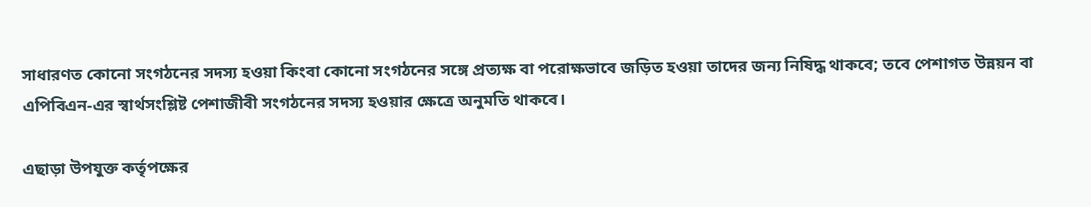সাধারণত কোনো সংগঠনের সদস্য হওয়া কিংবা কোনো সংগঠনের সঙ্গে প্রত্যক্ষ বা পরোক্ষভাবে জড়িত হওয়া তাদের জন্য নিষিদ্ধ থাকবে; তবে পেশাগত উন্নয়ন বা এপিবিএন-এর স্বার্থসংশ্লিষ্ট পেশাজীবী সংগঠনের সদস্য হওয়ার ক্ষেত্রে অনুমতি থাকবে।

এছাড়া উপযুক্ত কর্তৃপক্ষের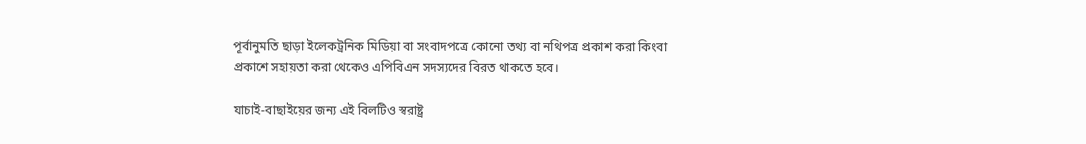পূর্বানুমতি ছাড়া ইলেকট্রনিক মিডিয়া বা সংবাদপত্রে কোনো তথ্য বা নথিপত্র প্রকাশ করা কিংবা প্রকাশে সহায়তা করা থেকেও এপিবিএন সদস্যদের বিরত থাকতে হবে।

যাচাই-বাছাইয়ের জন্য এই বিলটিও স্বরাষ্ট্র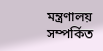মন্ত্রণালয় সম্পর্কিত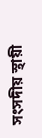সংসদীয় স্থায়ী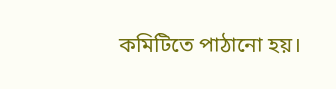কমিটিতে পাঠানো হয়।